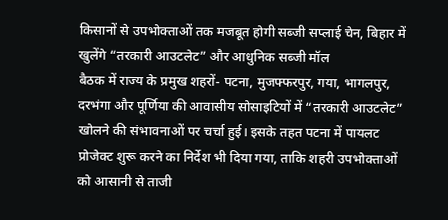किसानों से उपभोक्ताओं तक मजबूत होगी सब्जी सप्लाई चेन, बिहार में खुलेंगे “तरकारी आउटलेट” और आधुनिक सब्जी मॉल
बैठक में राज्य के प्रमुख शहरों- पटना, मुजफ्फरपुर, गया, भागलपुर, दरभंगा और पूर्णिया की आवासीय सोसाइटियों में “तरकारी आउटलेट” खोलने की संभावनाओं पर चर्चा हुई। इसके तहत पटना में पायलट प्रोजेक्ट शुरू करने का निर्देश भी दिया गया, ताकि शहरी उपभोक्ताओं को आसानी से ताजी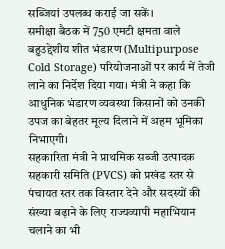सब्जियां उपलब्ध कराई जा सकें।
समीक्षा बैठक में 750 एमटी क्षमता वाले बहुउद्देशीय शीत भंडारण (Multipurpose Cold Storage) परियोजनाओं पर कार्य में तेजी लाने का निर्देश दिया गया। मंत्री ने कहा कि आधुनिक भंडारण व्यवस्था किसानों को उनकी उपज का बेहतर मूल्य दिलाने में अहम भूमिका निभाएगी।
सहकारिता मंत्री ने प्राथमिक सब्जी उत्पादक सहकारी समिति (PVCS) को प्रखंड स्तर से पंचायत स्तर तक विस्तार देने और सदस्यों की संख्या बढ़ाने के लिए राज्यव्यापी महाभियान चलाने का भी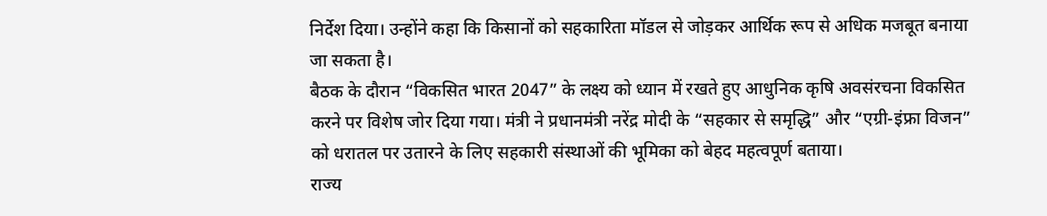निर्देश दिया। उन्होंने कहा कि किसानों को सहकारिता मॉडल से जोड़कर आर्थिक रूप से अधिक मजबूत बनाया जा सकता है।
बैठक के दौरान “विकसित भारत 2047” के लक्ष्य को ध्यान में रखते हुए आधुनिक कृषि अवसंरचना विकसित करने पर विशेष जोर दिया गया। मंत्री ने प्रधानमंत्री नरेंद्र मोदी के “सहकार से समृद्धि” और “एग्री-इंफ्रा विजन” को धरातल पर उतारने के लिए सहकारी संस्थाओं की भूमिका को बेहद महत्वपूर्ण बताया।
राज्य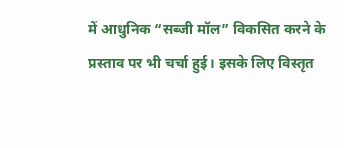में आधुनिक “सब्जी मॉल” विकसित करने के प्रस्ताव पर भी चर्चा हुई। इसके लिए विस्तृत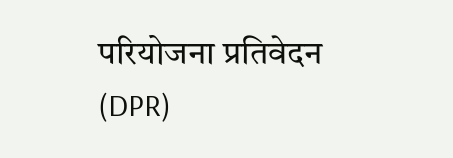परियोजना प्रतिवेदन (DPR)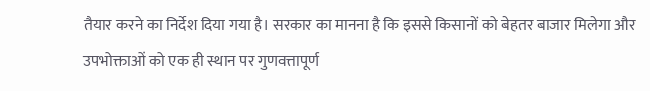तैयार करने का निर्देश दिया गया है। सरकार का मानना है कि इससे किसानों को बेहतर बाजार मिलेगा और उपभोक्ताओं को एक ही स्थान पर गुणवत्तापूर्ण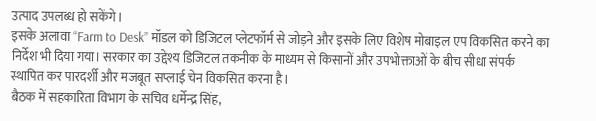उत्पाद उपलब्ध हो सकेंगे।
इसके अलावा “Farm to Desk” मॉडल को डिजिटल प्लेटफॉर्म से जोड़ने और इसके लिए विशेष मोबाइल एप विकसित करने का निर्देश भी दिया गया। सरकार का उद्देश्य डिजिटल तकनीक के माध्यम से किसानों और उपभोक्ताओं के बीच सीधा संपर्क स्थापित कर पारदर्शी और मजबूत सप्लाई चेन विकसित करना है।
बैठक में सहकारिता विभाग के सचिव धर्मेन्द्र सिंह,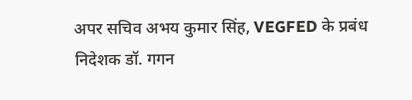अपर सचिव अभय कुमार सिंह, VEGFED के प्रबंध निदेशक डॉ. गगन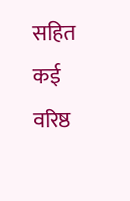सहित कई वरिष्ठ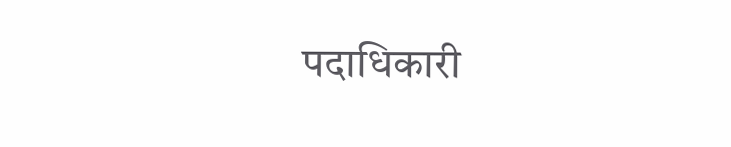पदाधिकारी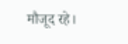मौजूद रहे।